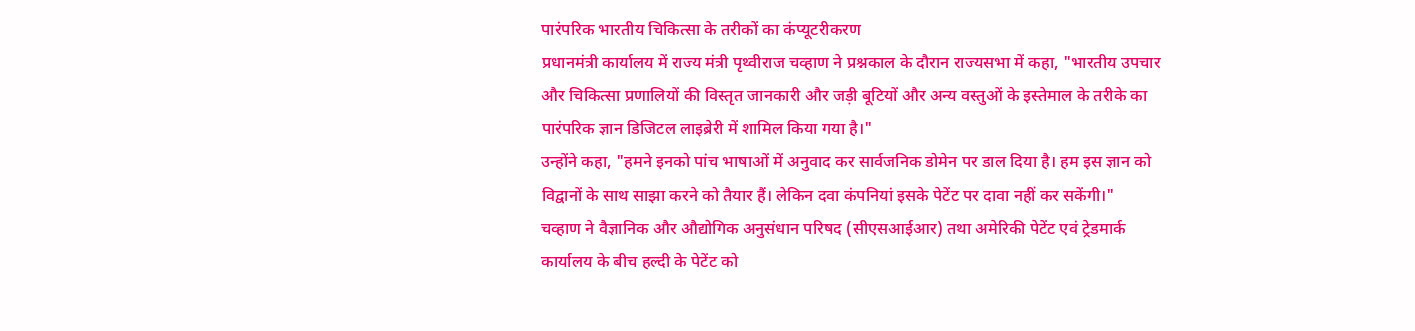पारंपरिक भारतीय चिकित्सा के तरीकों का कंप्यूटरीकरण
प्रधानमंत्री कार्यालय में राज्य मंत्री पृथ्वीराज चव्हाण ने प्रश्नकाल के दौरान राज्यसभा में कहा, "भारतीय उपचार और चिकित्सा प्रणालियों की विस्तृत जानकारी और जड़ी बूटियों और अन्य वस्तुओं के इस्तेमाल के तरीके का पारंपरिक ज्ञान डिजिटल लाइब्रेरी में शामिल किया गया है।"
उन्होंने कहा, "हमने इनको पांच भाषाओं में अनुवाद कर सार्वजनिक डोमेन पर डाल दिया है। हम इस ज्ञान को विद्वानों के साथ साझा करने को तैयार हैं। लेकिन दवा कंपनियां इसके पेटेंट पर दावा नहीं कर सकेंगी।"
चव्हाण ने वैज्ञानिक और औद्योगिक अनुसंधान परिषद (सीएसआईआर) तथा अमेरिकी पेटेंट एवं ट्रेडमार्क कार्यालय के बीच हल्दी के पेटेंट को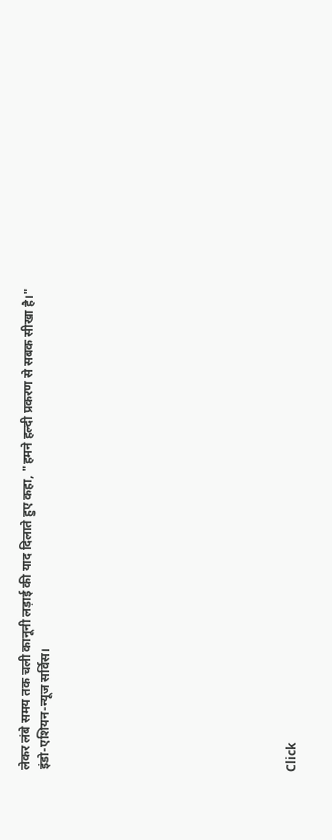लेकर लंबे समय तक चली कानूनी लड़ाई की याद दिलाते हुए कहा, "हमने हल्दी प्रकरण से सबक सीखा है।"
इंडो-एशियन-न्यूज सर्विस।












Click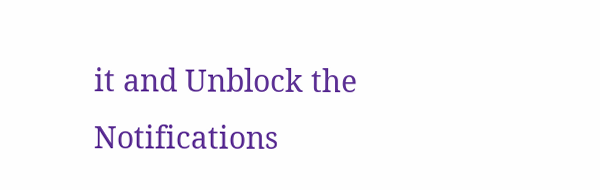it and Unblock the Notifications